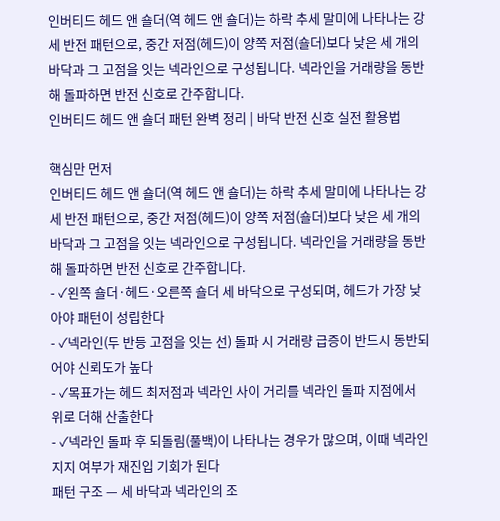인버티드 헤드 앤 숄더(역 헤드 앤 숄더)는 하락 추세 말미에 나타나는 강세 반전 패턴으로, 중간 저점(헤드)이 양쪽 저점(숄더)보다 낮은 세 개의 바닥과 그 고점을 잇는 넥라인으로 구성됩니다. 넥라인을 거래량을 동반해 돌파하면 반전 신호로 간주합니다.
인버티드 헤드 앤 숄더 패턴 완벽 정리 | 바닥 반전 신호 실전 활용법

핵심만 먼저
인버티드 헤드 앤 숄더(역 헤드 앤 숄더)는 하락 추세 말미에 나타나는 강세 반전 패턴으로, 중간 저점(헤드)이 양쪽 저점(숄더)보다 낮은 세 개의 바닥과 그 고점을 잇는 넥라인으로 구성됩니다. 넥라인을 거래량을 동반해 돌파하면 반전 신호로 간주합니다.
- ✓왼쪽 숄더·헤드·오른쪽 숄더 세 바닥으로 구성되며, 헤드가 가장 낮아야 패턴이 성립한다
- ✓넥라인(두 반등 고점을 잇는 선) 돌파 시 거래량 급증이 반드시 동반되어야 신뢰도가 높다
- ✓목표가는 헤드 최저점과 넥라인 사이 거리를 넥라인 돌파 지점에서 위로 더해 산출한다
- ✓넥라인 돌파 후 되돌림(풀백)이 나타나는 경우가 많으며, 이때 넥라인 지지 여부가 재진입 기회가 된다
패턴 구조 — 세 바닥과 넥라인의 조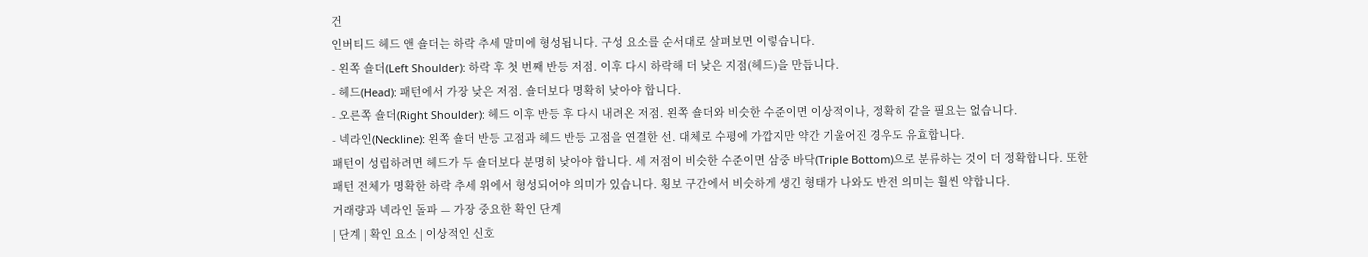건
인버티드 헤드 앤 숄더는 하락 추세 말미에 형성됩니다. 구성 요소를 순서대로 살펴보면 이렇습니다.
- 왼쪽 숄더(Left Shoulder): 하락 후 첫 번째 반등 저점. 이후 다시 하락해 더 낮은 지점(헤드)을 만듭니다.
- 헤드(Head): 패턴에서 가장 낮은 저점. 숄더보다 명확히 낮아야 합니다.
- 오른쪽 숄더(Right Shoulder): 헤드 이후 반등 후 다시 내려온 저점. 왼쪽 숄더와 비슷한 수준이면 이상적이나, 정확히 같을 필요는 없습니다.
- 넥라인(Neckline): 왼쪽 숄더 반등 고점과 헤드 반등 고점을 연결한 선. 대체로 수평에 가깝지만 약간 기울어진 경우도 유효합니다.
패턴이 성립하려면 헤드가 두 숄더보다 분명히 낮아야 합니다. 세 저점이 비슷한 수준이면 삼중 바닥(Triple Bottom)으로 분류하는 것이 더 정확합니다. 또한 패턴 전체가 명확한 하락 추세 위에서 형성되어야 의미가 있습니다. 횡보 구간에서 비슷하게 생긴 형태가 나와도 반전 의미는 훨씬 약합니다.
거래량과 넥라인 돌파 — 가장 중요한 확인 단계
| 단계 | 확인 요소 | 이상적인 신호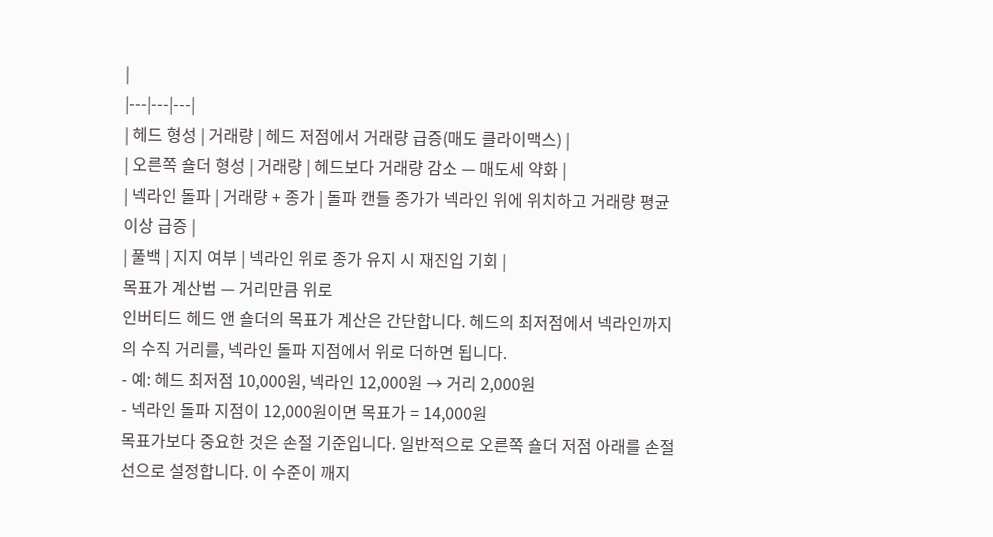|
|---|---|---|
| 헤드 형성 | 거래량 | 헤드 저점에서 거래량 급증(매도 클라이맥스) |
| 오른쪽 숄더 형성 | 거래량 | 헤드보다 거래량 감소 — 매도세 약화 |
| 넥라인 돌파 | 거래량 + 종가 | 돌파 캔들 종가가 넥라인 위에 위치하고 거래량 평균 이상 급증 |
| 풀백 | 지지 여부 | 넥라인 위로 종가 유지 시 재진입 기회 |
목표가 계산법 — 거리만큼 위로
인버티드 헤드 앤 숄더의 목표가 계산은 간단합니다. 헤드의 최저점에서 넥라인까지의 수직 거리를, 넥라인 돌파 지점에서 위로 더하면 됩니다.
- 예: 헤드 최저점 10,000원, 넥라인 12,000원 → 거리 2,000원
- 넥라인 돌파 지점이 12,000원이면 목표가 = 14,000원
목표가보다 중요한 것은 손절 기준입니다. 일반적으로 오른쪽 숄더 저점 아래를 손절선으로 설정합니다. 이 수준이 깨지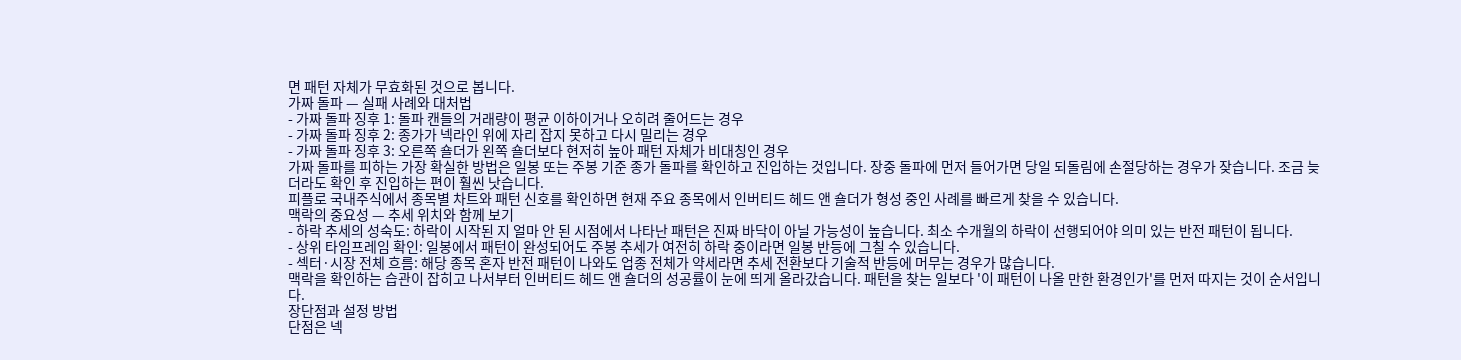면 패턴 자체가 무효화된 것으로 봅니다.
가짜 돌파 — 실패 사례와 대처법
- 가짜 돌파 징후 1: 돌파 캔들의 거래량이 평균 이하이거나 오히려 줄어드는 경우
- 가짜 돌파 징후 2: 종가가 넥라인 위에 자리 잡지 못하고 다시 밀리는 경우
- 가짜 돌파 징후 3: 오른쪽 숄더가 왼쪽 숄더보다 현저히 높아 패턴 자체가 비대칭인 경우
가짜 돌파를 피하는 가장 확실한 방법은 일봉 또는 주봉 기준 종가 돌파를 확인하고 진입하는 것입니다. 장중 돌파에 먼저 들어가면 당일 되돌림에 손절당하는 경우가 잦습니다. 조금 늦더라도 확인 후 진입하는 편이 훨씬 낫습니다.
피플로 국내주식에서 종목별 차트와 패턴 신호를 확인하면 현재 주요 종목에서 인버티드 헤드 앤 숄더가 형성 중인 사례를 빠르게 찾을 수 있습니다.
맥락의 중요성 — 추세 위치와 함께 보기
- 하락 추세의 성숙도: 하락이 시작된 지 얼마 안 된 시점에서 나타난 패턴은 진짜 바닥이 아닐 가능성이 높습니다. 최소 수개월의 하락이 선행되어야 의미 있는 반전 패턴이 됩니다.
- 상위 타임프레임 확인: 일봉에서 패턴이 완성되어도 주봉 추세가 여전히 하락 중이라면 일봉 반등에 그칠 수 있습니다.
- 섹터·시장 전체 흐름: 해당 종목 혼자 반전 패턴이 나와도 업종 전체가 약세라면 추세 전환보다 기술적 반등에 머무는 경우가 많습니다.
맥락을 확인하는 습관이 잡히고 나서부터 인버티드 헤드 앤 숄더의 성공률이 눈에 띄게 올라갔습니다. 패턴을 찾는 일보다 '이 패턴이 나올 만한 환경인가'를 먼저 따지는 것이 순서입니다.
장단점과 설정 방법
단점은 넥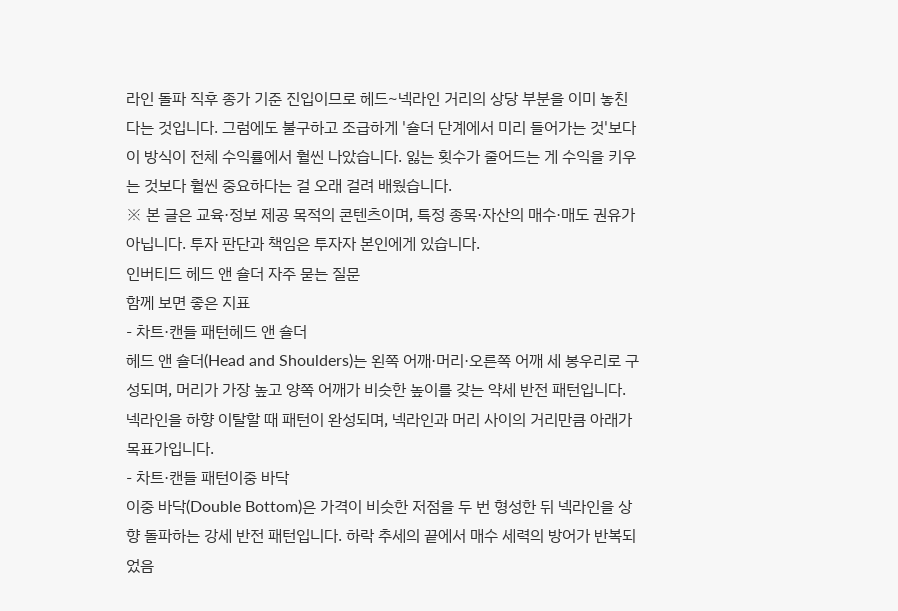라인 돌파 직후 종가 기준 진입이므로 헤드~넥라인 거리의 상당 부분을 이미 놓친다는 것입니다. 그럼에도 불구하고 조급하게 '숄더 단계에서 미리 들어가는 것'보다 이 방식이 전체 수익률에서 훨씬 나았습니다. 잃는 횟수가 줄어드는 게 수익을 키우는 것보다 훨씬 중요하다는 걸 오래 걸려 배웠습니다.
※ 본 글은 교육·정보 제공 목적의 콘텐츠이며, 특정 종목·자산의 매수·매도 권유가 아닙니다. 투자 판단과 책임은 투자자 본인에게 있습니다.
인버티드 헤드 앤 숄더 자주 묻는 질문
함께 보면 좋은 지표
- 차트·캔들 패턴헤드 앤 숄더
헤드 앤 숄더(Head and Shoulders)는 왼쪽 어깨·머리·오른쪽 어깨 세 봉우리로 구성되며, 머리가 가장 높고 양쪽 어깨가 비슷한 높이를 갖는 약세 반전 패턴입니다. 넥라인을 하향 이탈할 때 패턴이 완성되며, 넥라인과 머리 사이의 거리만큼 아래가 목표가입니다.
- 차트·캔들 패턴이중 바닥
이중 바닥(Double Bottom)은 가격이 비슷한 저점을 두 번 형성한 뒤 넥라인을 상향 돌파하는 강세 반전 패턴입니다. 하락 추세의 끝에서 매수 세력의 방어가 반복되었음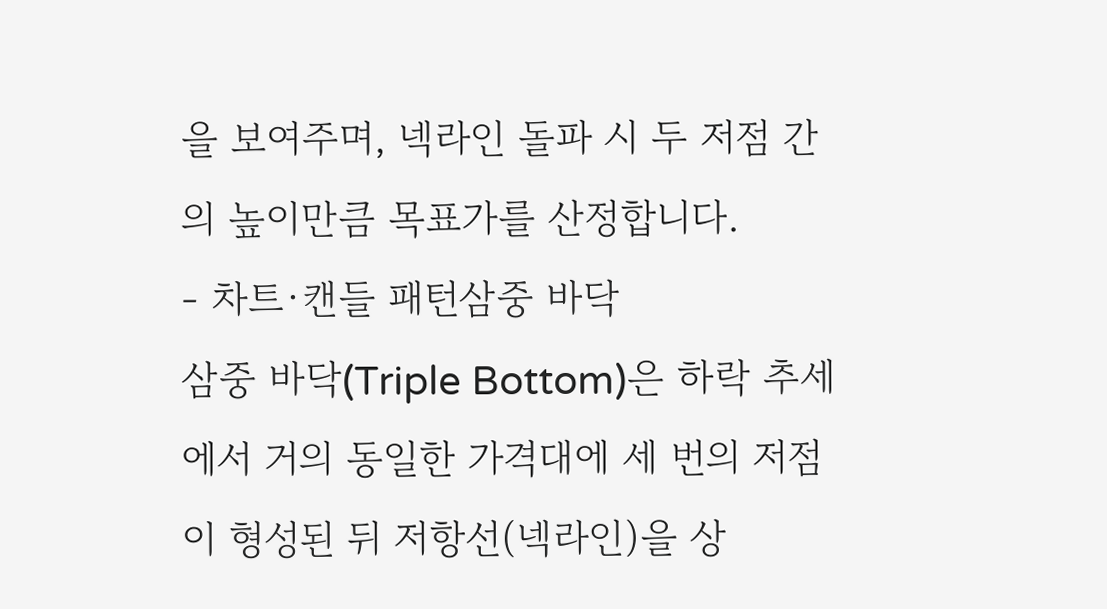을 보여주며, 넥라인 돌파 시 두 저점 간의 높이만큼 목표가를 산정합니다.
- 차트·캔들 패턴삼중 바닥
삼중 바닥(Triple Bottom)은 하락 추세에서 거의 동일한 가격대에 세 번의 저점이 형성된 뒤 저항선(넥라인)을 상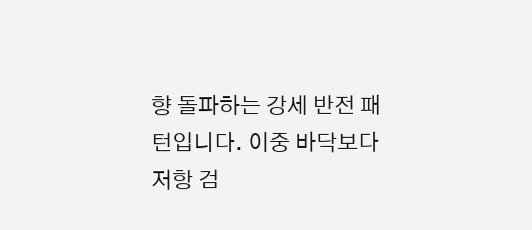향 돌파하는 강세 반전 패턴입니다. 이중 바닥보다 저항 검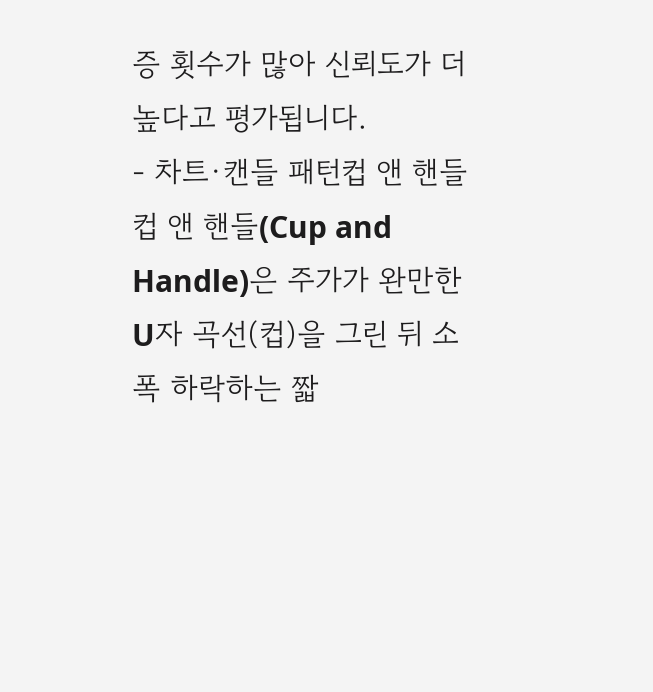증 횟수가 많아 신뢰도가 더 높다고 평가됩니다.
- 차트·캔들 패턴컵 앤 핸들
컵 앤 핸들(Cup and Handle)은 주가가 완만한 U자 곡선(컵)을 그린 뒤 소폭 하락하는 짧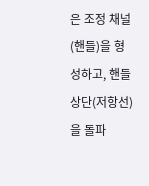은 조정 채널(핸들)을 형성하고, 핸들 상단(저항선)을 돌파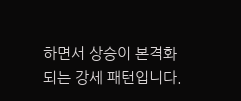하면서 상승이 본격화되는 강세 패턴입니다.